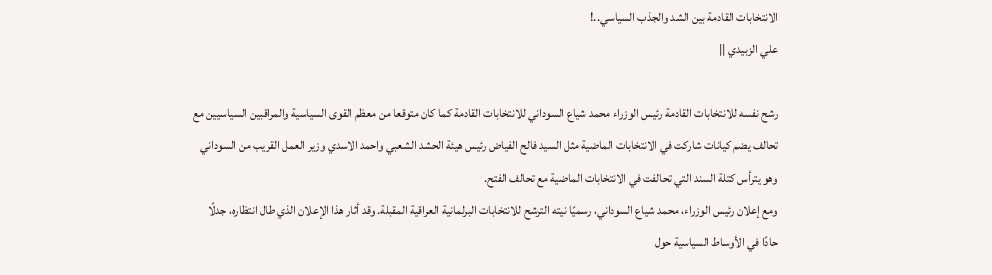الانتخابات القادمة بين الشد والجذب السياسي..!
علي الزبيدي ||

رشح نفسه للانتخابات القادمة رئيس الوزراء محمد شياع السوداني للانتخابات القادمة كما كان متوقعا من معظم القوى السياسية والمراقبين السياسيين مع تحالف يضم كيانات شاركت في الانتخابات الماضية مثل السيد فالح الفياض رئيس هيئة الحشد الشعبي واحمد الاسدي وزير العمل القريب من السوداني وهو يترأس كتلة السند التي تحالفت في الانتخابات الماضية مع تحالف الفتح.
ومع إعلان رئيس الوزراء، محمد شياع السوداني، رسميًا نيته الترشح للانتخابات البرلمانية العراقية المقبلة. وقد أثار هذا الإعلان الذي طال انتظاره، جدلًا حادًا في الأوساط السياسية حول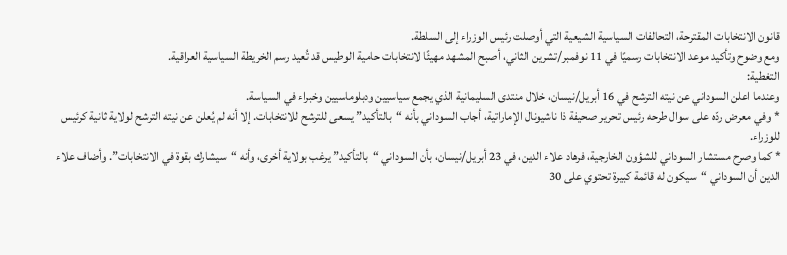قانون الانتخابات المقترحة، التحالفات السياسية الشيعية التي أوصلت رئيس الوزراء إلى السلطة.
ومع وضوح وتأكيد موعد الانتخابات رسميًا في 11 نوفمبر/تشرين الثاني، أصبح المشهد مهيئًا لانتخابات حامية الوطيس قد تُعيد رسم الخريطة السياسية العراقية.
التغطية:
وعندما اعلن السوداني عن نيته الترشح في 16 أبريل/نيسان، خلال منتدى السليمانية الذي يجمع سياسيين ودبلوماسيين وخبراء في السياسة.
* وفي معرض ردّه على سوال طرحه رئيس تحرير صحيفة ذا ناشيونال الإماراتية، أجاب السوداني بأنه “بالتأكيد” يسعى للترشح للانتخابات. إلا أنه لم يُعلن عن نيته الترشح لولاية ثانية كرئيس للوزراء.
* كما وصرح مستشار السوداني للشؤون الخارجية، فرهاد علاء الدين، في 23 أبريل/نيسان، بأن السوداني “بالتأكيد” يرغب بولاية أخرى، وأنه “سيشارك بقوة في الانتخابات”. وأضاف علاء الدين أن السوداني “سيكون له قائمة كبيرة تحتوي على 30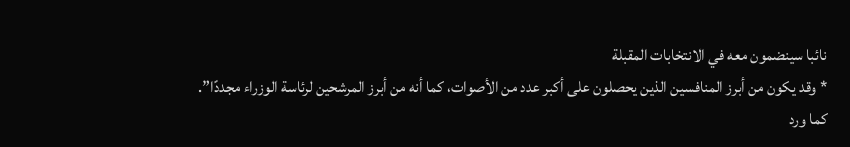نائبا سينضمون معه في الانتخابات المقبلة
* وقد يكون من أبرز المنافسين الذين يحصلون على أكبر عدد من الأصوات، كما أنه من أبرز المرشحين لرئاسة الوزراء مجددًا”.
كما ورد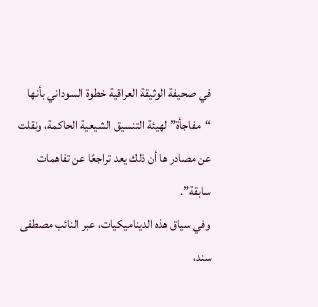في صحيفة الوثيقة العراقية خطوة السوداني بأنها “مفاجأة” لهيئة التنسيق الشيعية الحاكمة، ونقلت عن مصادر ها أن ذلك يعد تراجعًا عن تفاهمات سابقة”.
وفي سياق هذه الديناميكيات، عبر النائب مصطفى سند،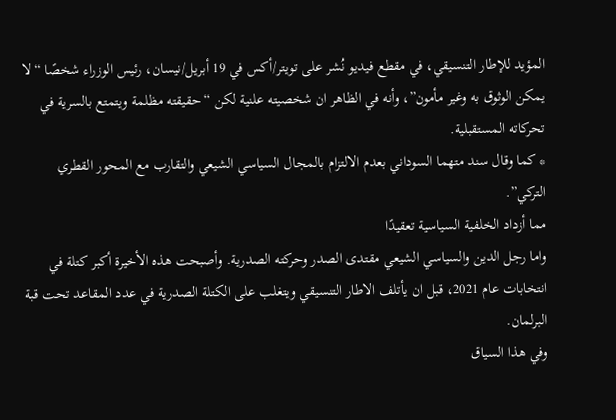المؤيد للإطار التنسيقي، في مقطع فيديو نُشر على تويتر/أكس في 19 أبريل/نيسان، رئيس الوزراء شخصًا “لا يمكن الوثوق به وغير مأمون”، وأنه في الظاهر ان شخصيته علنية لكن “حقيقته مظلمة ويتمتع بالسرية في تحركاته المستقبلية.
* كما وقال سند متهما السوداني بعدم الالتزام بالمجال السياسي الشيعي والتقارب مع المحور القطري التركي”.
مما أزداد الخلفية السياسية تعقيدًا
واما رجل الدين والسياسي الشيعي مقتدى الصدر وحركته الصدرية. وأصبحت هذه الأخيرة أكبر كتلة في انتخابات عام 2021، قبل ان يأتلف الاطار التنسيقي ويتغلب على الكتلة الصدرية في عدد المقاعد تحت قبة البرلمان.
وفي هذا السياق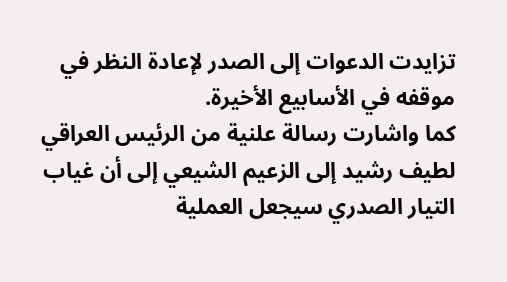تزايدت الدعوات إلى الصدر لإعادة النظر في موقفه في الأسابيع الأخيرة.
كما واشارت رسالة علنية من الرئيس العراقي لطيف رشيد إلى الزعيم الشيعي إلى أن غياب التيار الصدري سيجعل العملية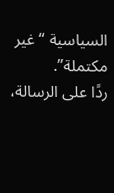السياسية “غير مكتملة”.
ردًا على الرسالة،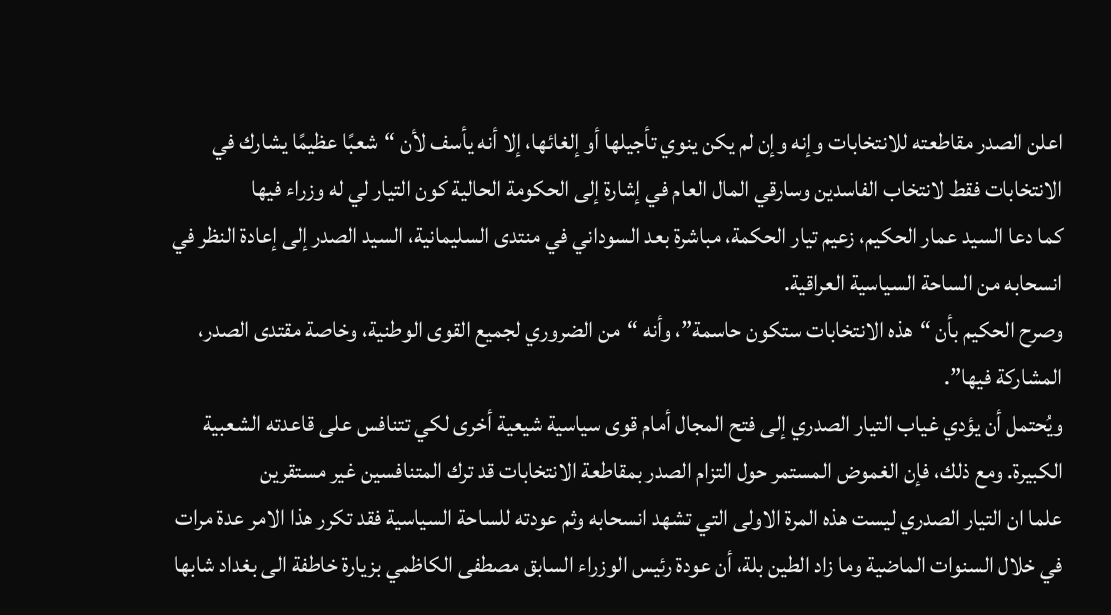اعلن الصدر مقاطعته للانتخابات وإنه وإن لم يكن ينوي تأجيلها أو إلغائها، إلا أنه يأسف لأن “شعبًا عظيمًا يشارك في الانتخابات فقط لانتخاب الفاسدين وسارقي المال العام في إشارة إلى الحكومة الحالية كون التيار لي له وزراء فيها
كما دعا السيد عمار الحكيم، زعيم تيار الحكمة، مباشرة بعد السوداني في منتدى السليمانية، السيد الصدر إلى إعادة النظر في انسحابه من الساحة السياسية العراقية.
وصرح الحكيم بأن “هذه الانتخابات ستكون حاسمة”، وأنه “من الضروري لجميع القوى الوطنية، وخاصة مقتدى الصدر، المشاركة فيها”.
ويُحتمل أن يؤدي غياب التيار الصدري إلى فتح المجال أمام قوى سياسية شيعية أخرى لكي تتنافس على قاعدته الشعبية الكبيرة. ومع ذلك، فإن الغموض المستمر حول التزام الصدر بمقاطعة الانتخابات قد ترك المتنافسين غير مستقرين
علما ان التيار الصدري ليست هذه المرة الاولى التي تشهد انسحابه وثم عودته للساحة السياسية فقد تكرر هذا الامر عدة مرات في خلال السنوات الماضية وما زاد الطين بلة، أن عودة رئيس الوزراء السابق مصطفى الكاظمي بزيارة خاطفة الى بغداد شابها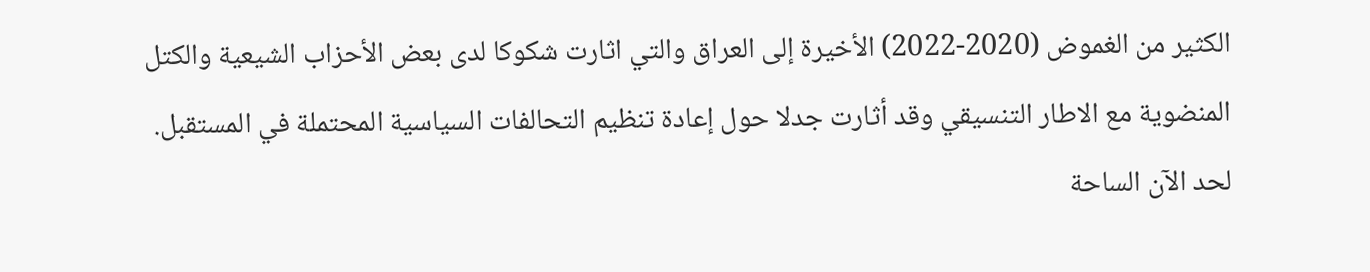الكثير من الغموض (2020-2022) الأخيرة إلى العراق والتي اثارت شكوكا لدى بعض الأحزاب الشيعية والكتل المنضوية مع الاطار التنسيقي وقد أثارت جدلا حول إعادة تنظيم التحالفات السياسية المحتملة في المستقبل.
لحد الآن الساحة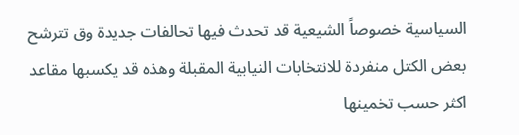السياسية خصوصاً الشيعية قد تحدث فيها تحالفات جديدة وق تترشح بعض الكتل منفردة للانتخابات النيابية المقبلة وهذه قد يكسبها مقاعد اكثر حسب تخمينها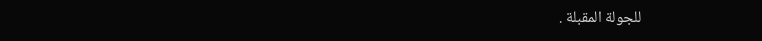للجولة المقبلة .